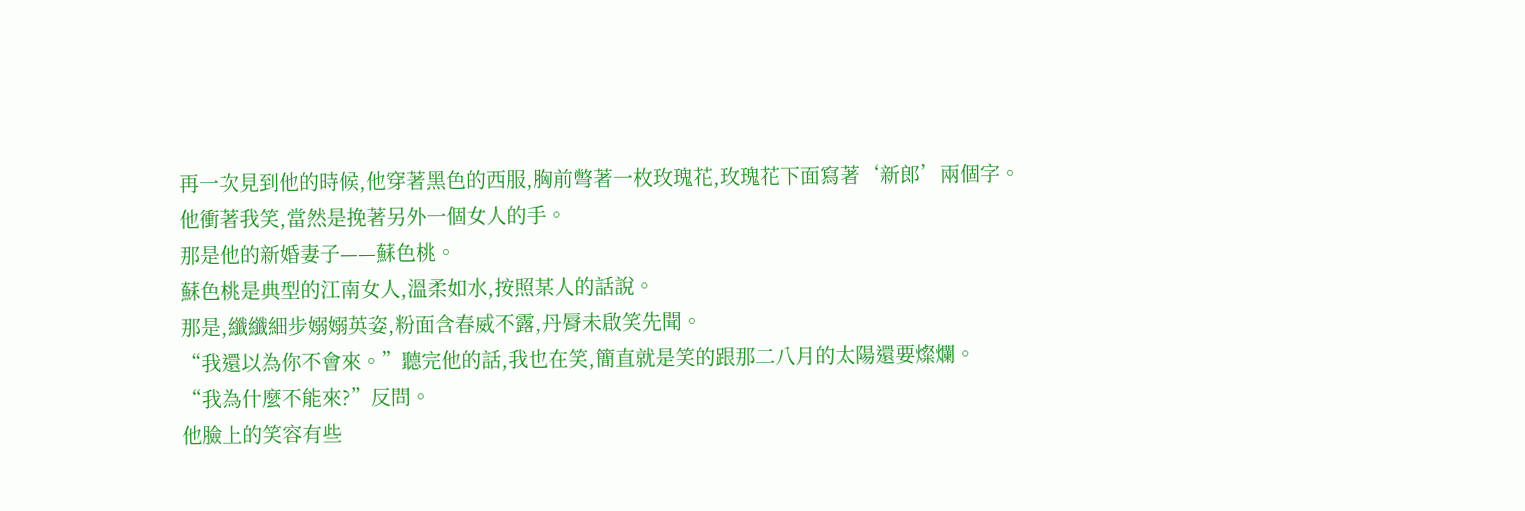再一次見到他的時候,他穿著黑色的西服,胸前彆著一枚玫瑰花,玫瑰花下面寫著‘新郎’兩個字。
他衝著我笑,當然是挽著另外一個女人的手。
那是他的新婚妻子——蘇色桃。
蘇色桃是典型的江南女人,溫柔如水,按照某人的話說。
那是,纖纖細步嫋嫋英姿,粉面含春威不露,丹脣未啟笑先聞。
“我還以為你不會來。”聽完他的話,我也在笑,簡直就是笑的跟那二八月的太陽還要燦爛。
“我為什麼不能來?”反問。
他臉上的笑容有些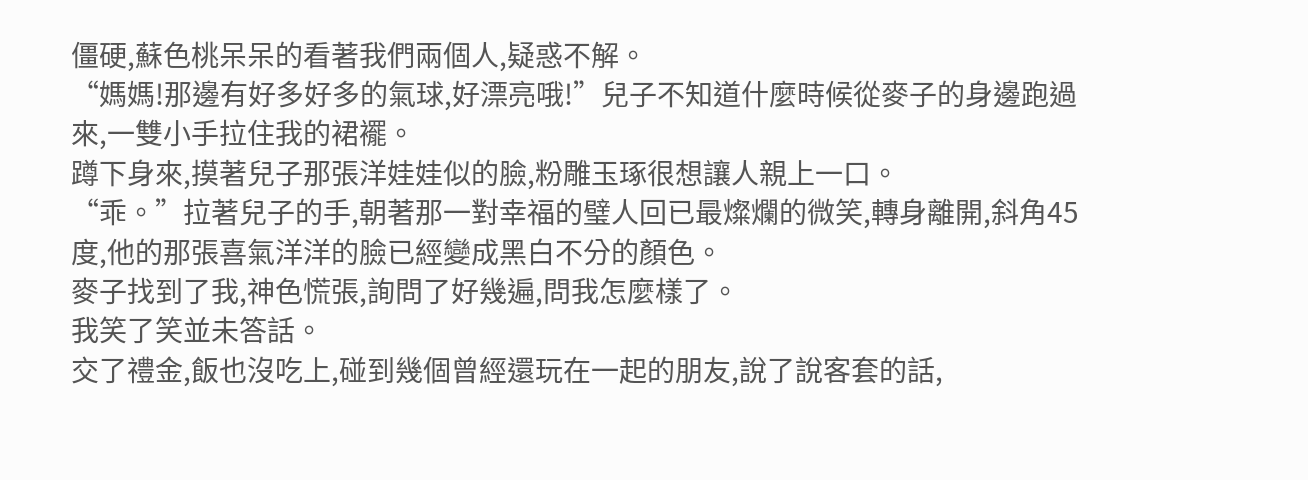僵硬,蘇色桃呆呆的看著我們兩個人,疑惑不解。
“媽媽!那邊有好多好多的氣球,好漂亮哦!”兒子不知道什麼時候從麥子的身邊跑過來,一雙小手拉住我的裙襬。
蹲下身來,摸著兒子那張洋娃娃似的臉,粉雕玉琢很想讓人親上一口。
“乖。”拉著兒子的手,朝著那一對幸福的璧人回已最燦爛的微笑,轉身離開,斜角45度,他的那張喜氣洋洋的臉已經變成黑白不分的顏色。
麥子找到了我,神色慌張,詢問了好幾遍,問我怎麼樣了。
我笑了笑並未答話。
交了禮金,飯也沒吃上,碰到幾個曾經還玩在一起的朋友,說了說客套的話,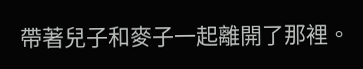帶著兒子和麥子一起離開了那裡。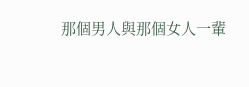那個男人與那個女人一輩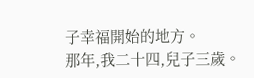子幸福開始的地方。
那年,我二十四,兒子三歲。